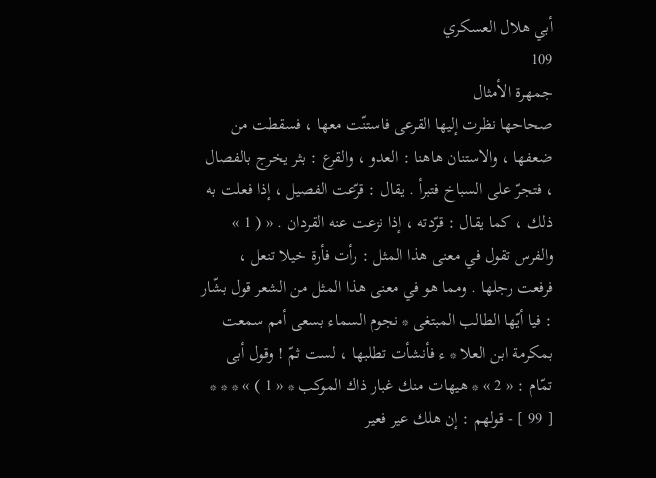أبي هلال العسكري
109
جمهرة الأمثال
صحاحها نظرت إليها القرعى فاستنّت معها ، فسقطت من ضعفها ، والاستنان هاهنا : العدو ، والقرع : بثر يخرج بالفصال ، فتجرّ على السباخ فتبرأ . يقال : قرّعت الفصيل ، إذا فعلت به ذلك ، كما يقال : قرّدته ، إذا نزعت عنه القردان . « ( 1 » والفرس تقول في معنى هذا المثل : رأت فأرة خيلا تنعل ، فرفعت رجلها . ومما هو في معنى هذا المثل من الشعر قول بشّار : فيا أيّها الطالب المبتغى * نجوم السماء بسعى أمم سمعت بمكرمة ابن العلا * ء فأنشأت تطلبها ، لست ثمّ ! وقول أبى تمّام : « 2 » * هيهات منك غبار ذاك الموكب * « 1 ) » * * * [ 99 ] - قولهم : إن هلك عير فعير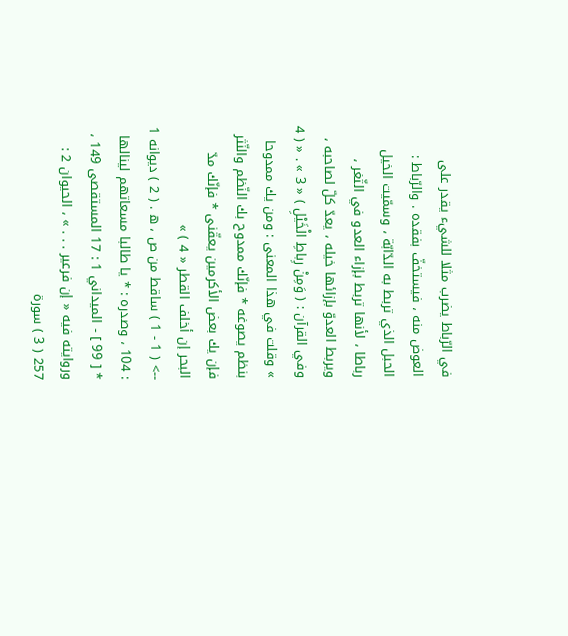في الرّباط يضرب مثلا للشيء يقدر على العوض منه ، فيستخفّ بفقده . والرّباط : الحبل الذي تربط به الدّابّة ، وسمّيت الخيل رباطا ، لأنها تربط بإزاء العدو في الثّغر ، ويربط العدوّ بإزائها خيله ، يعدّ كلّ لصاحبه ، وفي القرآن : ( وَمِنْ رِباطِ الْخَيْلِ ) « 3 » . « ( 4 » وقلت في هذا المعنى : ومن يك ممدوحا بنظم يصوغه * فإنّك ممدوح بك النّظم والنّثر فإن يك بعض الأكرمين يعقّنى * فإنّك مدّ البحر إن أخلف القطر « 4 ) »
--> ( 1 - 1 ) ساقط من ص ، ه . ( 2 ) ديوانه 1 : 104 ، وصدره : * يا طالبا مسعاتهم لينالها * [ 99 ] - الميداني 1 : 17 المستقصى 149 ، وروايته فيه « إن فرعير . . . » ، الحيوان 2 : 257 ( 3 ) سورة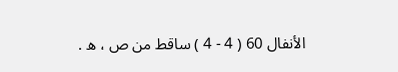الأنفال 60 ( 4 - 4 ) ساقط من ص ، ه .